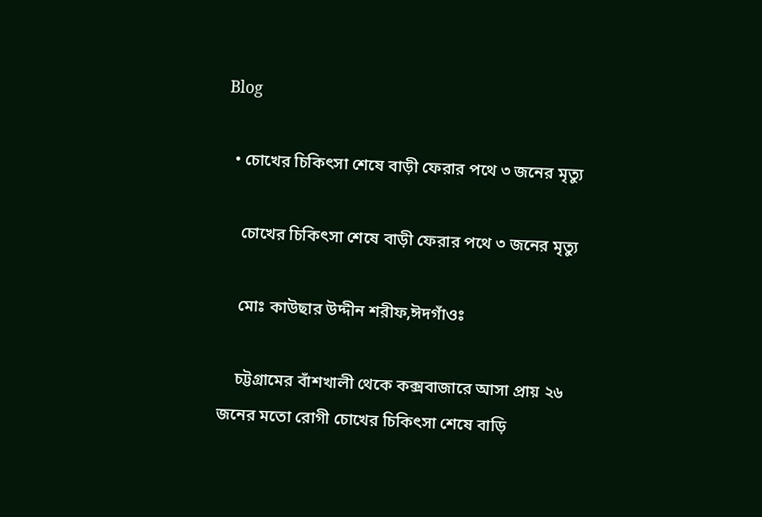Blog

  • চোখের চিকিৎসা শেষে বাড়ী ফেরার পথে ৩ জনের মৃত্যু

    চোখের চিকিৎসা শেষে বাড়ী ফেরার পথে ৩ জনের মৃত্যু

    মোঃ কাউছার উদ্দীন শরীফ,ঈদগাঁওঃ

    চট্টগ্রামের বাঁশখালী থেকে কক্সবাজারে আসা প্রায় ২৬ জনের মতো রোগী চোখের চিকিৎসা শেষে বাড়ি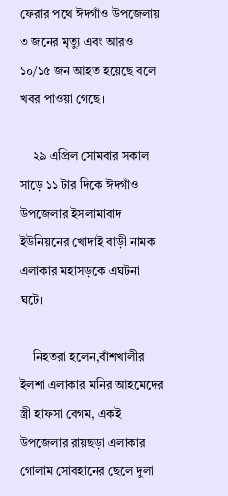ফেরার পথে ঈদগাঁও উপজেলায় ৩ জনের মৃত্যু এবং আরও ১০/১৫ জন আহত হয়েছে বলে খবর পাওয়া গেছে।

    ২৯ এপ্রিল সোমবার সকাল সাড়ে ১১ টার দিকে ঈদগাঁও উপজেলার ইসলামাবাদ ইউনিয়নের খোদাই বাড়ী নামক এলাকার মহাসড়কে এঘটনা ঘটে।

    নিহতরা হলেন,বাঁশখালীর ইলশা এলাকার মনির আহমেদের স্ত্রী হাফসা বেগম, একই উপজেলার রায়ছড়া এলাকার গোলাম সোবহানের ছেলে দুলা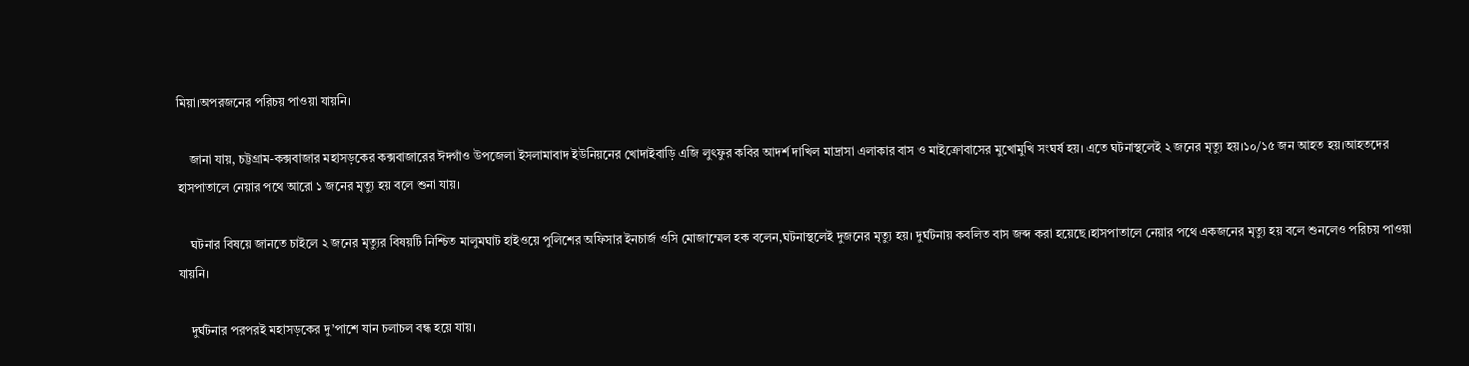মিয়া।অপরজনের পরিচয় পাওয়া যায়নি।

    জানা যায়, চট্টগ্রাম-কক্সবাজার মহাসড়কের কক্সবাজারের ঈদগাঁও উপজেলা ইসলামাবাদ ইউনিয়নের খোদাইবাড়ি এজি লুৎফুর কবির আদর্শ দাখিল মাদ্রাসা এলাকার বাস ও মাইক্রোবাসের মুখোমুখি সংঘর্ষ হয়। এতে ঘটনাস্থলেই ২ জনের মৃত্যু হয়।১০/১৫ জন আহত হয়।আহতদের হাসপাতালে নেয়ার পথে আরো ১ জনের মৃত্যু হয় বলে শুনা যায়।

    ঘটনার বিষয়ে জানতে চাইলে ২ জনের মৃত্যুর বিষয়টি নিশ্চিত মালুমঘাট হাইওয়ে পুলিশের অফিসার ইনচার্জ ওসি মোজাম্মেল হক বলেন,ঘটনাস্থলেই দুজনের মৃত্যু হয়। দুর্ঘটনায় কবলিত বাস জব্দ করা হয়েছে।হাসপাতালে নেয়ার পথে একজনের মৃত্যু হয় বলে শুনলেও পরিচয় পাওয়া যায়নি।

    দুর্ঘটনার পরপরই মহাসড়কের দু’পাশে যান চলাচল বন্ধ হয়ে যায়।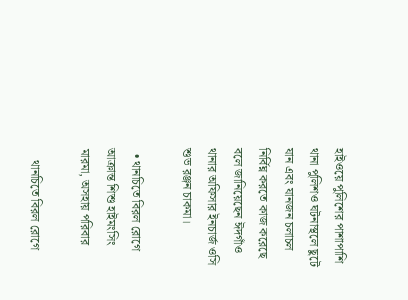হাইওয়ে পুলিশের পাশাপাশি থানা পুলিশও ঘটনাস্থলে ছুটে যান এবং যানজন চলাচল নির্বিঘ্ন করতে কাজ করেছে বলে জানিয়েছেন ঈদগাঁও থানার অফিসার ইনচার্জ ওসি শুভ রঞ্জন চাকমা।

  • থানচিতে বিরল রোগে আক্রান্ত শিশু হাইমংসিং মারমা, অসহায় পরিবার

    থানচিতে বিরল রোগে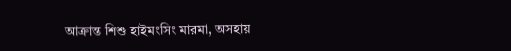আক্রান্ত শিশু হাইমংসিং মারমা, অসহায়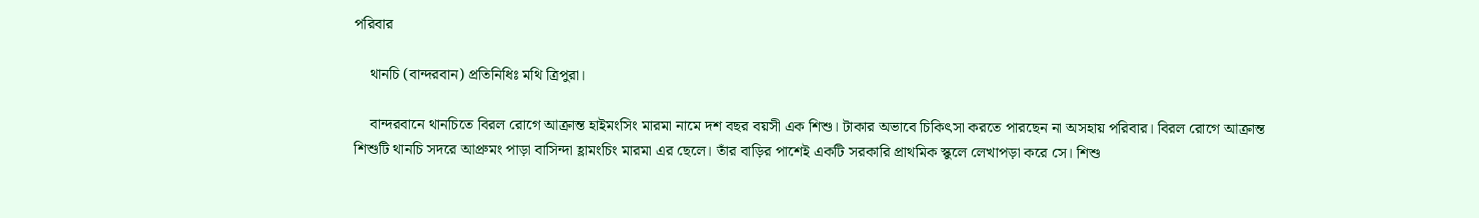পরিবার

    থানচি (বান্দরবান) প্রতিনিধিঃ মথি ত্রিপুরা।

    বান্দরবানে থানচিতে বিরল রোগে আক্রান্ত হাইমংসিং মারমা নামে দশ বছর বয়সী এক শিশু। টাকার অভাবে চিকিৎসা করতে পারছেন না অসহায় পরিবার। বিরল রোগে আক্রান্ত শিশুটি থানচি সদরে আপ্রুমং পাড়া বাসিন্দা হ্লামংচিং মারমা এর ছেলে। তাঁর বাড়ির পাশেই একটি সরকারি প্রাথমিক স্কুলে লেখাপড়া করে সে। শিশু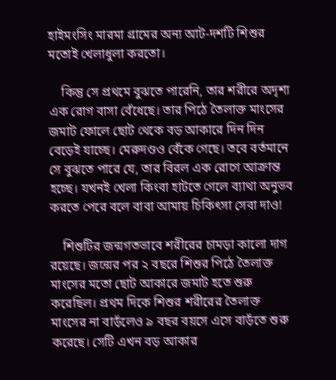হাইমংসিং মারমা গ্রামের অন্য আট-দশটি শিশুর মতোই খেলাধুলা করতো।

    কিন্তু সে প্রথমে বুঝতে পারেনি, তার শরীরে অদৃশ্য এক রোগ বাসা বেঁধেছে। তার পিঠে তৈলাক্ত মাংসের জমাট ফোলে ছোট থেকে বড় আকারে দিন দিন বেড়েই যাচ্ছে। মেরুদণ্ডও বেঁকে গেছে। তবে বর্তমানে সে বুঝতে পারে যে, তার বিরল এক রোগে আক্রান্ত হচ্ছে। যখনই খেলা কিংবা হাটতে গেলে ব্যাথা অনুভব করতে পেরে বলে বাবা আমায় চিকিৎসা সেবা দাও!

    শিশুটির জন্মগতভাবে শরীরের চামড়া কালো দাগ রয়েছে। জন্মের পর ২ বছরে শিশুর পিঠে তৈলাক্ত মাংসের মতো ছোট আকারে জমাট হতে শুরু করেছিল। প্রথম দিকে শিশুর শরীরের তৈলাক্ত মাংসের না বাড়ঁলেও ৯ বছর বয়সে এসে বাড়ঁতে শুরু করেছে। সেটি এখন বড় আকার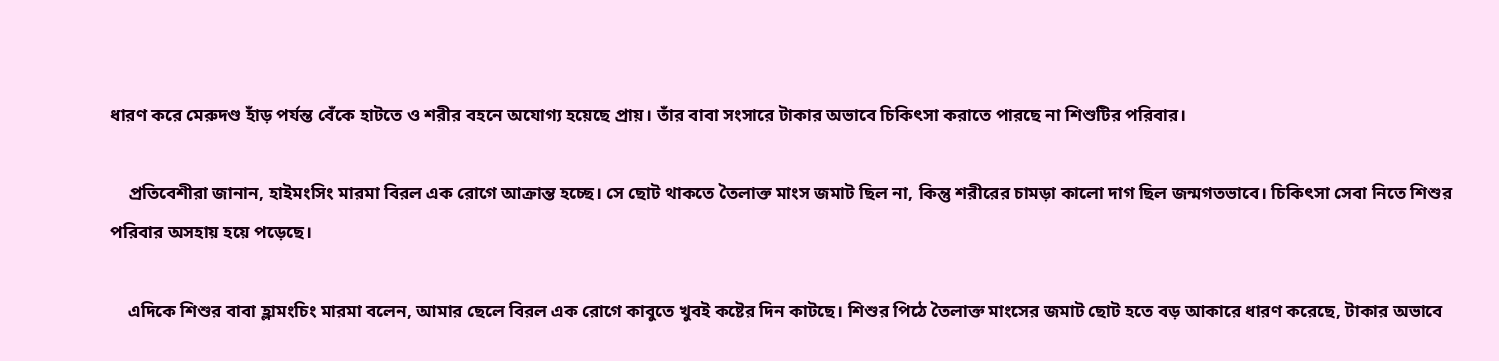ধারণ করে মেরুদণ্ড হাঁড় পর্যন্ত বেঁকে হাটতে ও শরীর বহনে অযোগ্য হয়েছে প্রায়। তাঁর বাবা সংসারে টাকার অভাবে চিকিৎসা করাতে পারছে না শিশুটির পরিবার।

    প্রতিবেশীরা জানান, হাইমংসিং মারমা বিরল এক রোগে আক্রান্ত হচ্ছে। সে ছোট থাকতে তৈলাক্ত মাংস জমাট ছিল না, কিন্তু শরীরের চামড়া কালো দাগ ছিল জন্মগতভাবে। চিকিৎসা সেবা নিতে শিশুর পরিবার অসহায় হয়ে পড়েছে।

    এদিকে শিশুর বাবা হ্লামংচিং মারমা বলেন, আমার ছেলে বিরল এক রোগে কাবুতে খুবই কষ্টের দিন কাটছে। শিশুর পিঠে তৈলাক্ত মাংসের জমাট ছোট হতে বড় আকারে ধারণ করেছে, টাকার অভাবে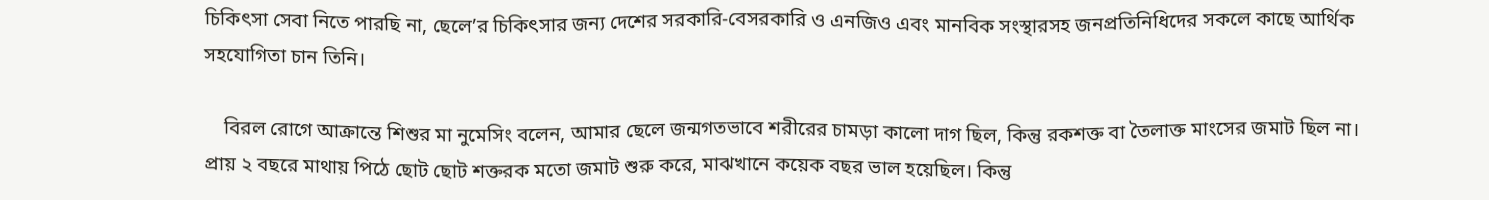চিকিৎসা সেবা নিতে পারছি না, ছেলে’র চিকিৎসার জন্য দেশের সরকারি-বেসরকারি ও এনজিও এবং মানবিক সংস্থারসহ জনপ্রতিনিধিদের সকলে কাছে আর্থিক সহযোগিতা চান তিনি।

    বিরল রোগে আক্রান্তে শিশুর মা নুমেসিং বলেন, আমার ছেলে জন্মগতভাবে শরীরের চামড়া কালো দাগ ছিল, কিন্তু রকশক্ত বা তৈলাক্ত মাংসের জমাট ছিল না। প্রায় ২ বছরে মাথায় পিঠে ছোট ছোট শক্তরক মতো জমাট শুরু করে, মাঝখানে কয়েক বছর ভাল হয়েছিল। কিন্তু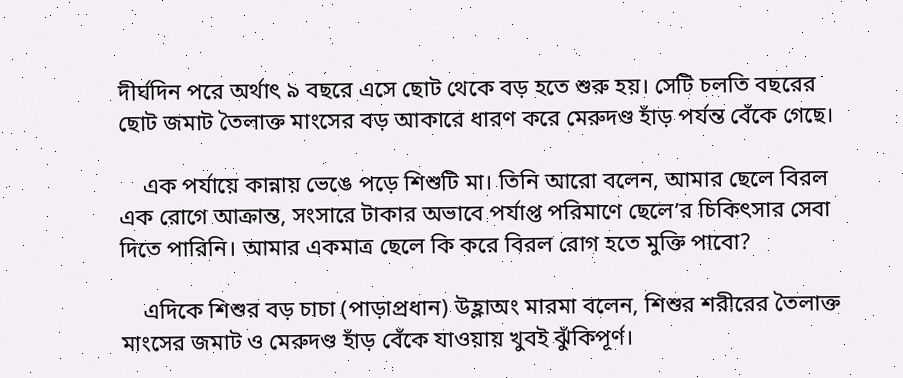দীর্ঘদিন পরে অর্থাৎ ৯ বছরে এসে ছোট থেকে বড় হতে শুরু হয়। সেটি চলতি বছরের ছোট জমাট তৈলাক্ত মাংসের বড় আকারে ধারণ করে মেরুদণ্ড হাঁড় পর্যন্ত বেঁকে গেছে।

    এক পর্যায়ে কান্নায় ভেঙে পড়ে শিশুটি মা। তিনি আরো বলেন, আমার ছেলে বিরল এক রোগে আক্রান্ত, সংসারে টাকার অভাবে পর্যাপ্ত পরিমাণে ছেলে’র চিকিৎসার সেবা দিতে পারিনি। আমার একমাত্র ছেলে কি করে বিরল রোগ হতে মুক্তি পাবো?

    এদিকে শিশুর বড় চাচা (পাড়াপ্রধান) উহ্লাঅং মারমা বলেন, শিশুর শরীরের তৈলাক্ত মাংসের জমাট ও মেরুদণ্ড হাঁড় বেঁকে যাওয়ায় খুবই ঝুঁকিপূর্ণ।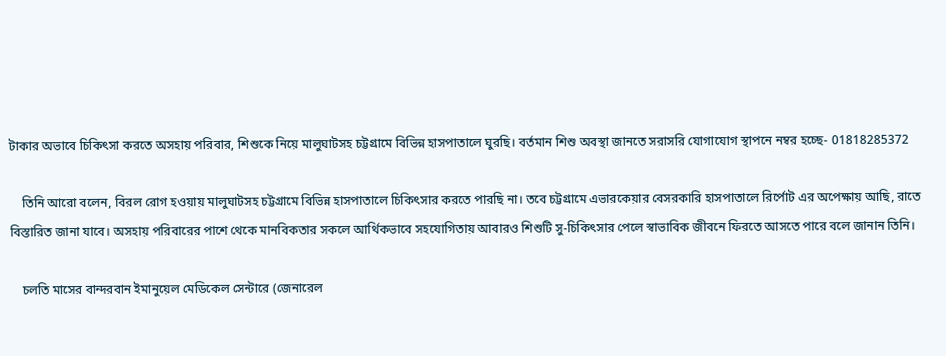টাকার অভাবে চিকিৎসা করতে অসহায় পরিবার, শিশুকে নিয়ে মালুঘাটসহ চট্টগ্রামে বিভিন্ন হাসপাতালে ঘুরছি। বর্তমান শিশু অবস্থা জানতে সরাসরি যোগাযোগ স্থাপনে নম্বর হচ্ছে- 01818285372

    তিনি আরো বলেন, বিরল রোগ হওয়ায় মালুঘাটসহ চট্টগ্রামে বিভিন্ন হাসপাতালে চিকিৎসার করতে পারছি না। তবে চট্টগ্রামে এভারকেয়ার বেসরকারি হাসপাতালে রির্পোট এর অপেক্ষায় আছি, রাতে বিস্তারিত জানা যাবে। অসহায় পরিবারের পাশে থেকে মানবিকতার সকলে আর্থিকভাবে সহযোগিতায় আবারও শিশুটি সু-চিকিৎসার পেলে স্বাভাবিক জীবনে ফিরতে আসতে পারে বলে জানান তিনি।

    চলতি মাসের বান্দরবান ইমানুয়েল মেডিকেল সেন্টারে (জেনারেল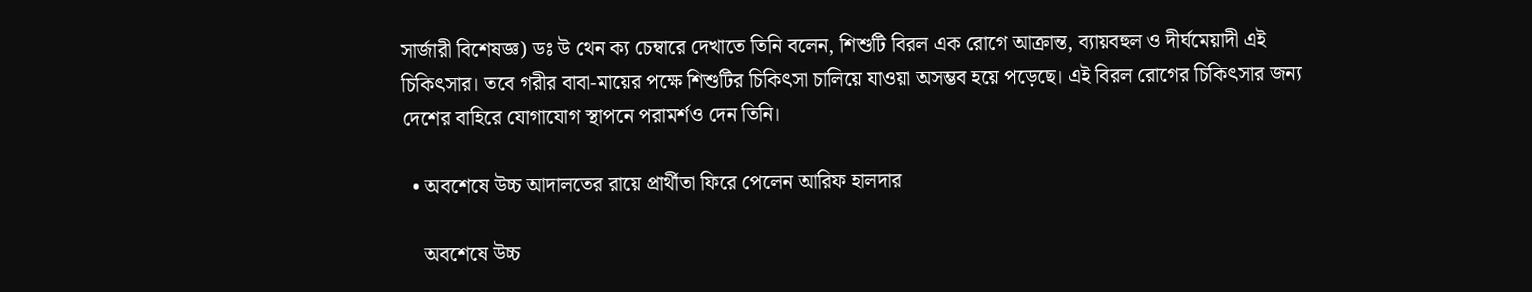সার্জারী বিশেষজ্ঞ) ডঃ উ থেন ক্য চেম্বারে দেখাতে তিনি বলেন, শিশুটি বিরল এক রোগে আক্রান্ত, ব্যায়বহুল ও দীর্ঘমেয়াদী এই চিকিৎসার। তবে গরীর বাবা-মায়ের পক্ষে শিশুটির চিকিৎসা চালিয়ে যাওয়া অসম্ভব হয়ে পড়েছে। এই বিরল রোগের চিকিৎসার জন্য দেশের বাহিরে যোগাযোগ স্থাপনে পরামর্শও দেন তিনি।

  • অবশেষে উচ্চ আদালতের রায়ে প্রার্থীতা ফিরে পেলেন আরিফ হালদার

    অবশেষে উচ্চ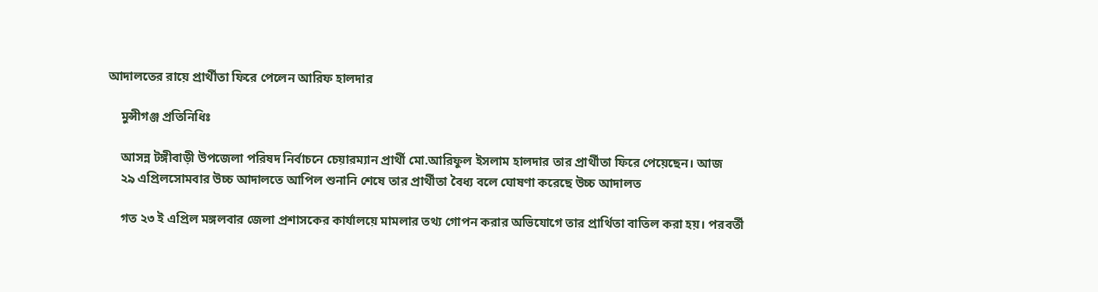আদালতের রায়ে প্রার্থীতা ফিরে পেলেন আরিফ হালদার

    মুন্সীগঞ্জ প্রতিনিধিঃ

    আসন্ন টঙ্গীবাড়ী উপজেলা পরিষদ নির্বাচনে চেয়ারম্যান প্রার্থী মো.আরিফুল ইসলাম হালদার তার প্রার্থীতা ফিরে পেয়েছেন। আজ
    ২৯ এপ্রিলসোমবার উচ্চ আদালতে আপিল শুনানি শেষে তার প্রার্থীতা বৈধ্য বলে ঘোষণা করেছে উচ্চ আদালত

    গত ২৩ ই এপ্রিল মঙ্গলবার জেলা প্রশাসকের কার্যালয়ে মামলার তথ্য গোপন করার অভিযোগে তার প্রার্থিতা বাতিল করা হয়। পরবর্তী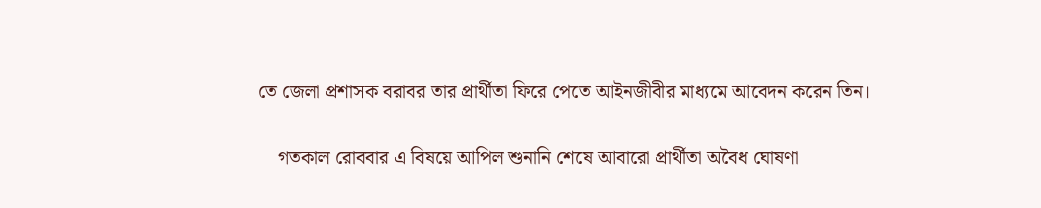তে জেলা প্রশাসক বরাবর তার প্রার্থীতা ফিরে পেতে আইনজীবীর মাধ্যমে আবেদন করেন তিন।

    গতকাল রোববার এ বিষয়ে আপিল শুনানি শেষে আবারো প্রার্থীতা অবৈধ ঘোষণা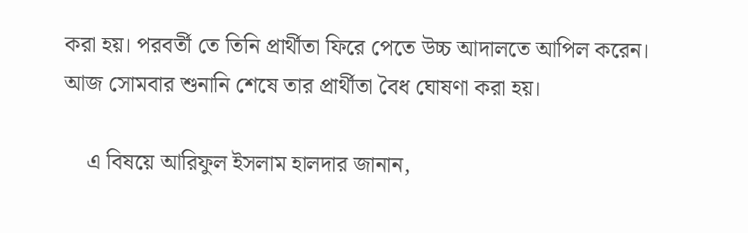করা হয়। পরবর্তী তে তিনি প্রার্থীতা ফিরে পেতে উচ্চ আদালতে আপিল করেন। আজ সোমবার শুনানি শেষে তার প্রার্থীতা বৈধ ঘোষণা করা হয়।

    এ বিষয়ে আরিফুল ইসলাম হালদার জানান,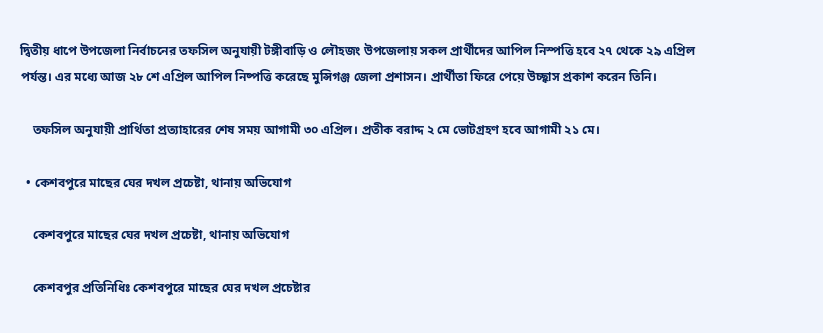দ্বিতীয় ধাপে উপজেলা নির্বাচনের তফসিল অনুযায়ী টঙ্গীবাড়ি ও লৌহজং উপজেলায় সকল প্রার্থীদের আপিল নিস্পত্তি হবে ২৭ থেকে ২৯ এপ্রিল পর্যন্ত। এর মধ্যে আজ ২৮ শে এপ্রিল আপিল নিষ্পত্তি করেছে মুন্সিগঞ্জ জেলা প্রশাসন। প্রার্থীতা ফিরে পেয়ে উচ্ছ্বাস প্রকাশ করেন তিনি।

    তফসিল অনুযায়ী প্রার্থিতা প্রত্যাহারের শেষ সময় আগামী ৩০ এপ্রিল। প্রতীক বরাদ্দ ২ মে ভোটগ্রহণ হবে আগামী ২১ মে।

  • কেশবপুরে মাছের ঘের দখল প্রচেষ্টা, থানায় অভিযোগ

    কেশবপুরে মাছের ঘের দখল প্রচেষ্টা, থানায় অভিযোগ

    কেশবপুর প্রতিনিধিঃ কেশবপুরে মাছের ঘের দখল প্রচেষ্টার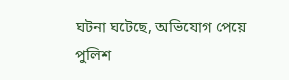ঘটনা ঘটেছে, অভিযোগ পেয়ে পুলিশ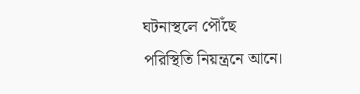ঘটনাস্থলে পৌঁছে পরিস্থিতি নিয়ন্ত্রনে আনে।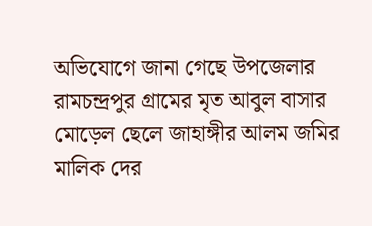অভিযোগে জানা গেছে উপজেলার রামচন্দ্রপুর গ্রামের মৃত আবুল বাসার মোড়েল ছেলে জাহাঙ্গীর আলম জমির মালিক দের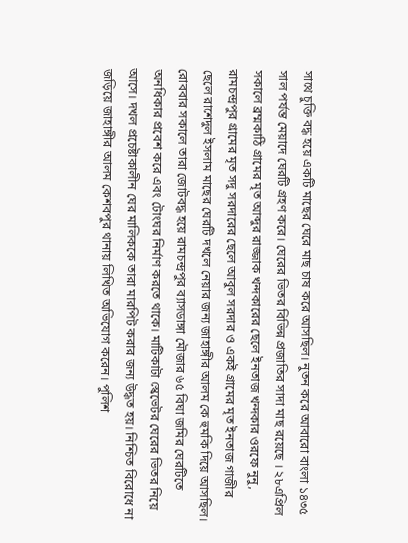সাথে চুক্তি বদ্ধ হয়ে একটি মাছের ঘেরে মাছ চাষ করে আসছিল। নুতন করে আবারো বাংলা ১৪৩৫ সাল পর্যন্ত মেয়াদে ঘেরটি গ্রহণ করে। ঘেরের ভিতর বিভিন্ন প্রজাতির সাদা মাছ রয়েছে । ২৮এপ্রিল সকালে ব্রম্মকাঠি গ্রামের মৃত আব্দুর রাজ্জাক খন্দকারের ছেলে ইনতাজ খন্দকার ওরফে নুনু, রামচন্দ্রপুর গ্রামের মৃত সদু সরদারের ছেলে আবুল সরদার ও একই গ্রামের মৃত ইনতাজ গাজীর ছেলে রাশেদুল ইসলাম মাছের ঘেরটি দখলে নেয়ার জন্য জাহাঙ্গীর আলম কে হুমকি দিয়ে আসছিল। রোববার সকালে তারা জোটবদ্ধ হয়ে রামচন্দ্রপুর ব্যাসডাঙ্গা মৌজার ৬৫ বিঘা জমির ঘেরটিতে অনধিকার প্রবেশ করে এবং টোংঘর নির্মাণ করতে থাকে। মাটিকাটা স্কেভেটর ঘেরের ভিতর নিয়ে আসে। দখল প্রচেষ্টাকালীন ঘের মালিককে তারা মারপিট করার জন্য উদ্ধত হয়। নিশ্চিত বিরোধে না জড়িয়ে জাহাঙ্গীর আলম কেশবপুর থানায় লিখিত অভিযোগ করেন। পুলিশ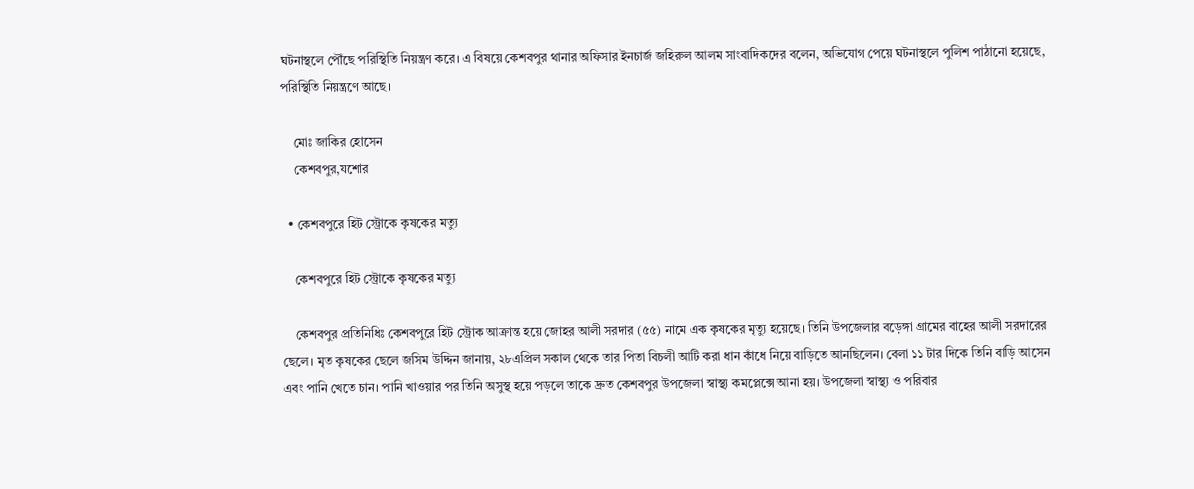ঘটনাস্থলে পৌঁছে পরিস্থিতি নিয়ন্ত্রণ করে। এ বিষয়ে কেশবপুর থানার অফিসার ইনচার্জ জহিরুল আলম সাংবাদিকদের বলেন, অভিযোগ পেয়ে ঘটনাস্থলে পুলিশ পাঠানো হয়েছে, পরিস্থিতি নিয়ন্ত্রণে আছে।

    মোঃ জাকির হোসেন
    কেশবপুর,যশোর

  • কেশবপুরে হিট স্ট্রোকে কৃষকের মত্যু

    কেশবপুরে হিট স্ট্রোকে কৃষকের মত্যু

    কেশবপুর প্রতিনিধিঃ কেশবপুরে হিট স্ট্রোক আক্রান্ত হয়ে জোহর আলী সরদার (৫৫) নামে এক কৃষকের মৃত্যু হয়েছে। তিনি উপজেলার বড়েঙ্গা গ্রামের বাহের আলী সরদারের ছেলে। মৃত কৃষকের ছেলে জসিম উদ্দিন জানায়, ২৮এপ্রিল সকাল থেকে তার পিতা বিচলী আটি করা ধান কাঁধে নিয়ে বাড়িতে আনছিলেন। বেলা ১১ টার দিকে তিনি বাড়ি আসেন এবং পানি খেতে চান। পানি খাওয়ার পর তিনি অসুস্থ হয়ে পড়লে তাকে দ্রুত কেশবপুর উপজেলা স্বাস্থ্য কমপ্লেক্সে আনা হয়। উপজেলা স্বাস্থ্য ও পরিবার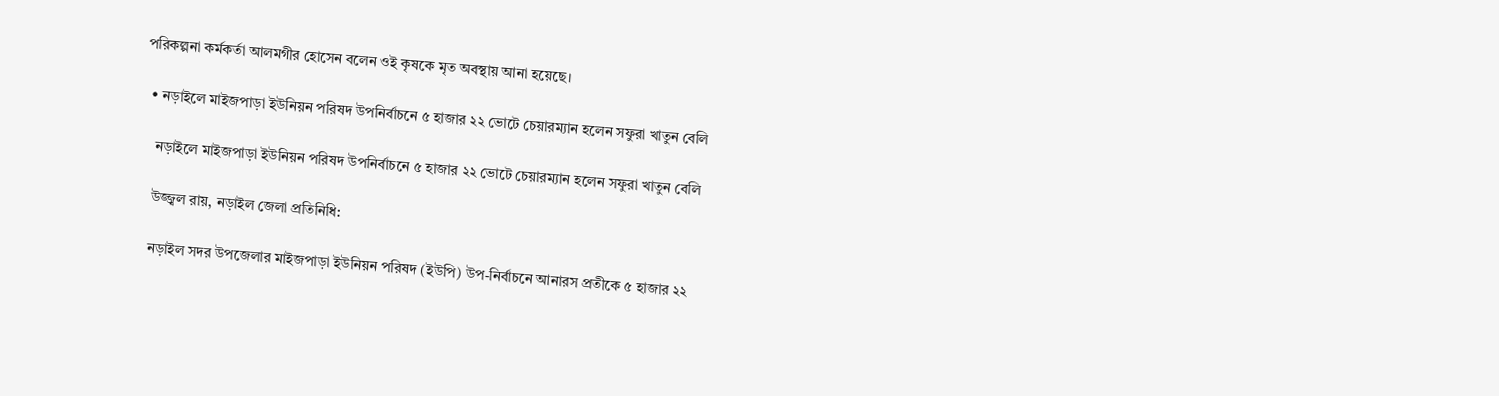পরিকল্পনা কর্মকর্তা আলমগীর হোসেন বলেন ওই কৃষকে মৃত অবস্থায় আনা হয়েছে।

  • নড়াইলে মাইজপাড়া ইউনিয়ন পরিষদ উপনির্বাচনে ৫ হাজার ২২ ভোটে চেয়ারম্যান হলেন সফুরা খাতুন বেলি

    নড়াইলে মাইজপাড়া ইউনিয়ন পরিষদ উপনির্বাচনে ৫ হাজার ২২ ভোটে চেয়ারম্যান হলেন সফুরা খাতুন বেলি

    উজ্জ্বল রায়, নড়াইল জেলা প্রতিনিধি:

    নড়াইল সদর উপজেলার মাইজপাড়া ইউনিয়ন পরিষদ (ইউপি) উপ-নির্বাচনে আনারস প্রতীকে ৫ হাজার ২২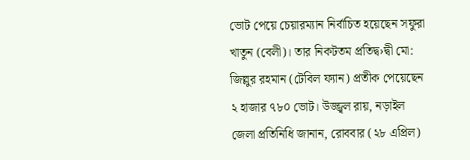ভোট পেয়ে চেয়ারম্যান নির্বাচিত হয়েছেন সফুরা খাতুন (বেলী)। তার নিকটতম প্রতিদ্ব›দ্বী মো: জিল্লুর রহমান (টেবিল ফ্যান) প্রতীক পেয়েছেন ২ হাজার ৭৮০ ভোট। উজ্জ্বল রায়, নড়াইল জেলা প্রতিনিধি জানান, রোববার (২৮ এপ্রিল)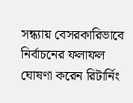সন্ধ্যায় বেসরকারিভাবে নির্বাচনের ফলাফল ঘোষণা করেন রিটার্নিং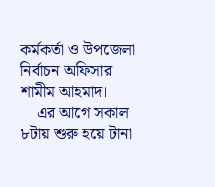কর্মকর্তা ও উপজেলা নির্বাচন অফিসার শামীম আহমাদ।
    এর আগে সকাল ৮টায় শুরু হয়ে টানা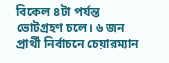বিকেল ৪টা পর্যন্ত ভোটগ্রহণ চলে। ৬ জন প্রার্থী নির্বাচনে চেয়ারম্যান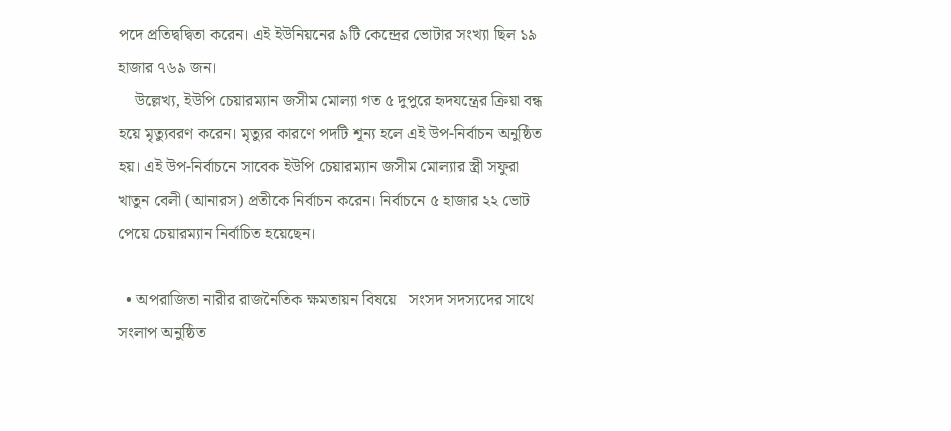পদে প্রতিদ্বদ্বিতা করেন। এই ইউনিয়নের ৯টি কেন্দ্রের ভোটার সংখ্যা ছিল ১৯ হাজার ৭৬৯ জন।
    উল্লেখ্য, ইউপি চেয়ারম্যান জসীম মোল্যা গত ৫ দুপুরে হৃদযন্ত্রের ক্রিয়া বন্ধ হয়ে মৃত্যুবরণ করেন। মৃত্যুর কারণে পদটি শূন্য হলে এই উপ-নির্বাচন অনুষ্ঠিত হয়। এই উপ-নির্বাচনে সাবেক ইউপি চেয়ারম্যান জসীম মোল্যার স্ত্রী সফুরা খাতুন বেলী (আনারস) প্রতীকে নির্বাচন করেন। নির্বাচনে ৫ হাজার ২২ ভোট পেয়ে চেয়ারম্যান নির্বাচিত হয়েছেন।

  • অপরাজিতা নারীর রাজনৈতিক ক্ষমতায়ন বিষয়ে   সংসদ সদস্যদের সাথে সংলাপ অনুষ্ঠিত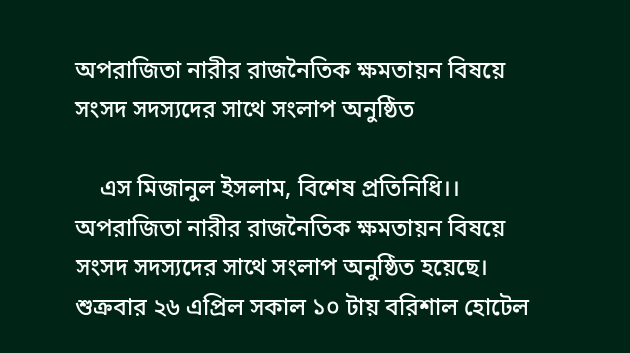অপরাজিতা নারীর রাজনৈতিক ক্ষমতায়ন বিষয়ে সংসদ সদস্যদের সাথে সংলাপ অনুষ্ঠিত

    এস মিজানুল ইসলাম, বিশেষ প্রতিনিধি।। অপরাজিতা নারীর রাজনৈতিক ক্ষমতায়ন বিষয়ে সংসদ সদস্যদের সাথে সংলাপ অনুষ্ঠিত হয়েছে। শুক্রবার ২৬ এপ্রিল সকাল ১০ টায় বরিশাল হোটেল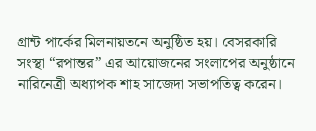গ্রান্ট পার্কের মিলনায়তনে অনুষ্ঠিত হয়। বেসরকারি সংস্থা “রপান্তর” এর আয়োজনের সংলাপের অনুষ্ঠানে নারিনেত্রী অধ্যাপক শাহ সাজেদা সভাপতিত্ব করেন।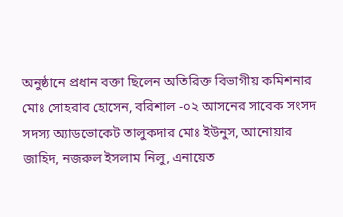অনুষ্ঠানে প্রধান বক্তা ছিলেন অতিরিক্ত বিভাগীয় কমিশনার মোঃ সোহরাব হোসেন, বরিশাল -০২ আসনের সাবেক সংসদ সদস্য অ্যাডভোকেট তালুকদার মোঃ ইউনুস, আনোয়ার জাহিদ, নজরুল ইসলাম নিলু, এনায়েত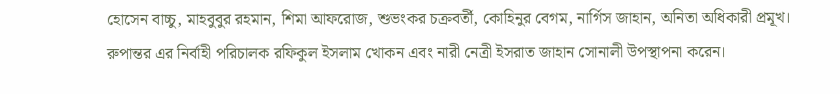হোসেন বাচ্চু, মাহবুবুর রহমান, শিমা আফরোজ, শুভংকর চক্রবর্তী, কোহিনুর বেগম, নার্গিস জাহান, অনিতা অধিকারী প্রমূখ। রুপান্তর এর নির্বাহী পরিচালক রফিকুল ইসলাম খোকন এবং নারী নেত্রী ইসরাত জাহান সোনালী উপস্থাপনা করেন।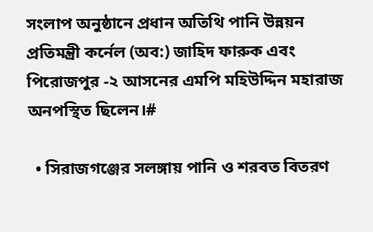সংলাপ অনুষ্ঠানে প্রধান অতিথি পানি উন্নয়ন প্রতিমন্ত্রী কর্নেল (অব:) জাহিদ ফারুক এবং পিরোজপুর -২ আসনের এমপি মহিউদ্দিন মহারাজ অনপস্থিত ছিলেন।#

  • সিরাজগঞ্জের সলঙ্গায় পানি ও শরবত বিতরণ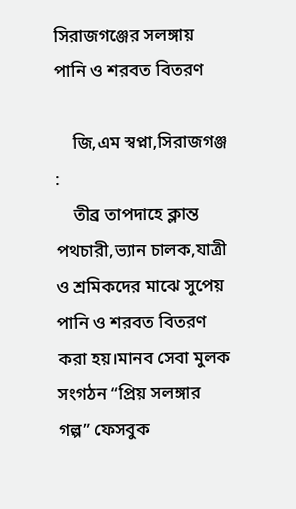সিরাজগঞ্জের সলঙ্গায় পানি ও শরবত বিতরণ

    জি,এম স্বপ্না,সিরাজগঞ্জ :
    তীব্র তাপদাহে ক্লান্ত পথচারী,ভ্যান চালক,যাত্রী ও শ্রমিকদের মাঝে সুপেয় পানি ও শরবত বিতরণ করা হয়।মানব সেবা মুলক সংগঠন “প্রিয় সলঙ্গার গল্প” ফেসবুক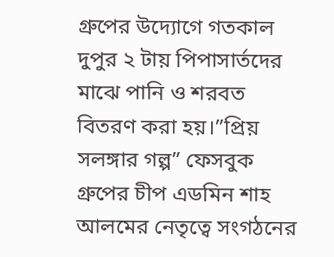গ্রুপের উদ্যোগে গতকাল দুপুর ২ টায় পিপাসার্তদের মাঝে পানি ও শরবত বিতরণ করা হয়।”প্রিয় সলঙ্গার গল্প” ফেসবুক গ্রুপের চীপ এডমিন শাহ আলমের নেতৃত্বে সংগঠনের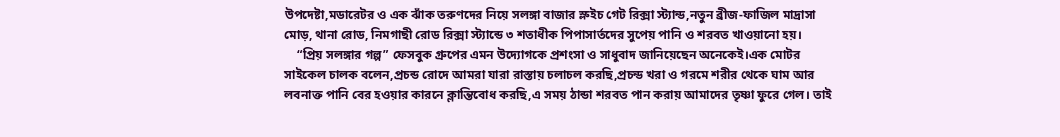উপদেষ্টা,মডারেটর ও এক ঝাঁক তরুণদের নিয়ে সলঙ্গা বাজার স্লুইচ গেট রিক্সা স্ট্যান্ড,নতুন ব্রীজ-ফাজিল মাদ্রাসা মোড়, থানা রোড, নিমগাছী রোড রিক্সা স্ট্যান্ডে ৩ শতাধীক পিপাসার্তদের সুপেয় পানি ও শরবত খাওয়ানো হয়।
    “প্রিয় সলঙ্গার গল্প” ফেসবুক গ্রুপের এমন উদ্যোগকে প্রশংসা ও সাধুবাদ জানিয়েছেন অনেকেই।এক মোটর সাইকেল চালক বলেন,প্রচন্ড রোদে আমরা যারা রাস্তায় চলাচল করছি,প্রচন্ড খরা ও গরমে শরীর থেকে ঘাম আর লবনাক্ত পানি বের হওয়ার কারনে ক্লান্তিবোধ করছি,এ সময় ঠান্ডা শরবত পান করায় আমাদের তৃষ্ণা ফুরে গেল। তাই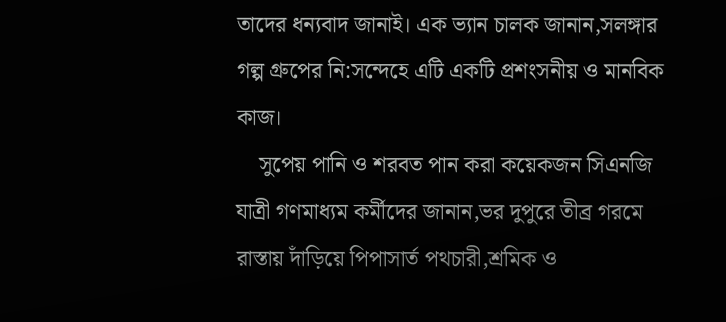তাদের ধন্যবাদ জানাই। এক ভ্যান চালক জানান,সলঙ্গার গল্প গ্রুপের নি:সন্দেহে এটি একটি প্রশংসনীয় ও মানবিক কাজ।
    সুপেয় পানি ও শরবত পান করা কয়েকজন সিএনজি যাত্রী গণমাধ্যম কর্মীদের জানান,ভর দুপুরে তীব্র গরমে রাস্তায় দাঁড়িয়ে পিপাসার্ত পথচারী,শ্রমিক ও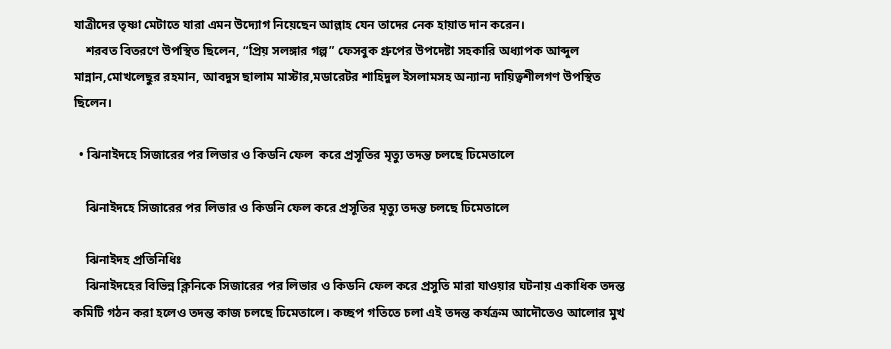যাত্রীদের তৃষ্ণা মেটাতে যারা এমন উদ্যোগ নিয়েছেন আল্লাহ যেন তাদের নেক হায়াত দান করেন।
    শরবত বিতরণে উপস্থিত ছিলেন, “প্রিয় সলঙ্গার গল্প” ফেসবুক গ্রুপের উপদেষ্টা সহকারি অধ্যাপক আব্দুল মান্নান,মোখলেছুর রহমান, আবদুস ছালাম মাস্টার,মডারেটর শাহিদুল ইসলামসহ অন্যান্য দায়িত্বশীলগণ উপস্থিত ছিলেন।

  • ঝিনাইদহে সিজারের পর লিভার ও কিডনি ফেল  করে প্রসূতির মৃত্যু তদন্ত চলছে ঢিমেতালে

    ঝিনাইদহে সিজারের পর লিভার ও কিডনি ফেল করে প্রসূতির মৃত্যু তদন্ত চলছে ঢিমেতালে

    ঝিনাইদহ প্রতিনিধিঃ
    ঝিনাইদহের বিভিন্ন ক্লিনিকে সিজারের পর লিভার ও কিডনি ফেল করে প্রসুতি মারা যাওয়ার ঘটনায় একাধিক তদন্ত কমিটি গঠন করা হলেও তদন্ত কাজ চলছে ঢিমেতালে। কচ্ছপ গতিতে চলা এই তদন্ত কর্যক্রম আদৌতেও আলোর মুখ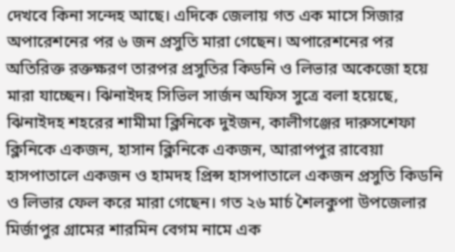দেখবে কিনা সন্দেহ আছে। এদিকে জেলায় গত এক মাসে সিজার অপারেশনের পর ৬ জন প্রসুতি মারা গেছেন। অপারেশনের পর অতিরিক্ত রক্তক্ষরণ তারপর প্রসুতির কিডনি ও লিভার অকেজো হয়ে মারা যাচ্ছেন। ঝিনাইদহ সিভিল সার্জন অফিস সুত্রে বলা হয়েছে, ঝিনাইদহ শহরের শামীমা ক্লিনিকে দুইজন, কালীগঞ্জের দারুসশেফা ক্লিনিকে একজন, হাসান ক্লিনিকে একজন, আরাপপুর রাবেয়া হাসপাতালে একজন ও হামদহ প্রিন্স হাসপাতালে একজন প্রসুতি কিডনি ও লিভার ফেল করে মারা গেছেন। গত ২৬ মার্চ শৈলকুপা উপজেলার মির্জাপুর গ্রামের শারমিন বেগম নামে এক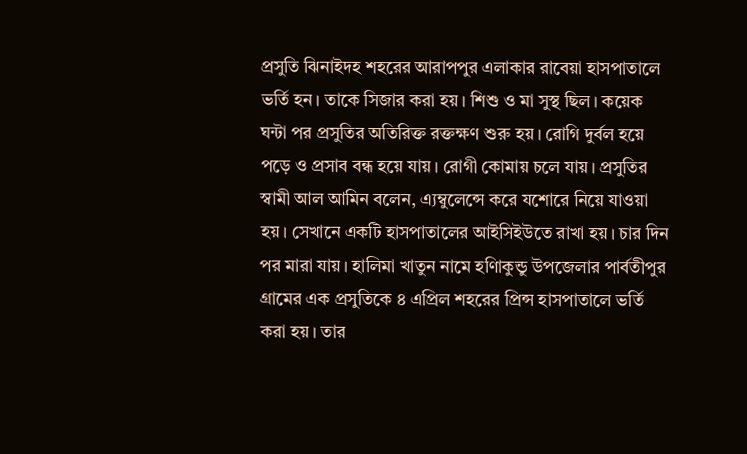প্রসুতি ঝিনাইদহ শহরের আরাপপুর এলাকার রাবেয়া হাসপাতালে ভর্তি হন। তাকে সিজার করা হয়। শিশু ও মা সুস্থ ছিল। কয়েক ঘন্টা পর প্রসুতির অতিরিক্ত রক্তক্ষণ শুরু হয়। রোগি দুর্বল হয়ে পড়ে ও প্রসাব বন্ধ হয়ে যায়। রোগী কোমায় চলে যায়। প্রসুতির স্বামী আল আমিন বলেন, এ্যম্বুলেন্সে করে যশোরে নিয়ে যাওয়া হয়। সেখানে একটি হাসপাতালের আইসিইউতে রাখা হয়। চার দিন পর মারা যায়। হালিমা খাতুন নামে হণিাকুন্ডু উপজেলার পার্বতীপুর গ্রামের এক প্রসুতিকে ৪ এপ্রিল শহরের প্রিন্স হাসপাতালে ভর্তি করা হয়। তার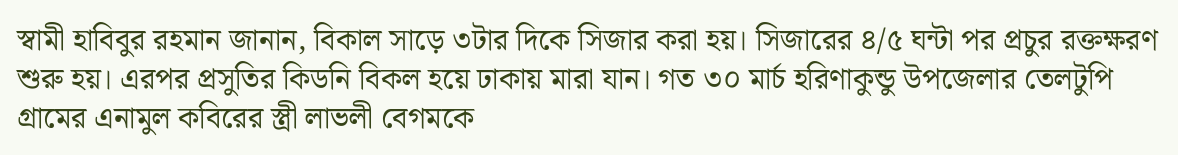স্বামী হাবিবুর রহমান জানান, বিকাল সাড়ে ৩টার দিকে সিজার করা হয়। সিজারের ৪/৫ ঘন্টা পর প্রচুর রক্তক্ষরণ শুরু হয়। এরপর প্রসুতির কিডনি বিকল হয়ে ঢাকায় মারা যান। গত ৩০ মার্চ হরিণাকুন্ডু উপজেলার তেলটুপি গ্রামের এনামুল কবিরের স্ত্রী লাভলী বেগমকে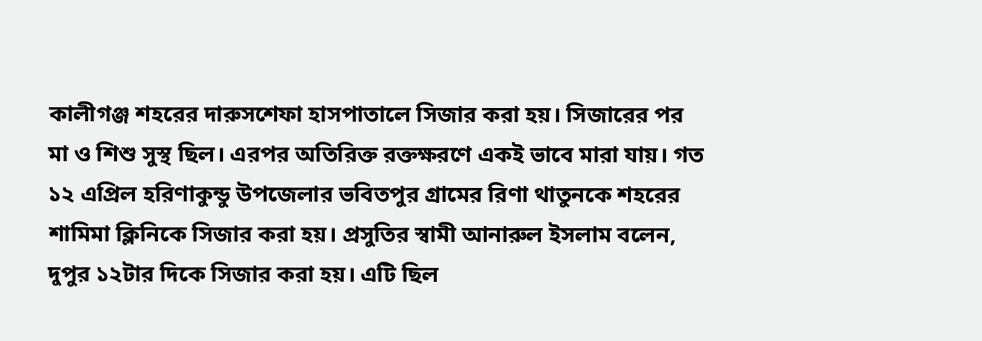কালীগঞ্জ শহরের দারুসশেফা হাসপাতালে সিজার করা হয়। সিজারের পর মা ও শিশু সুস্থ ছিল। এরপর অতিরিক্ত রক্তক্ষরণে একই ভাবে মারা যায়। গত ১২ এপ্রিল হরিণাকুন্ডু উপজেলার ভবিতপুর গ্রামের রিণা থাতুনকে শহরের শামিমা ক্লিনিকে সিজার করা হয়। প্রসুতির স্বামী আনারুল ইসলাম বলেন, দুপুর ১২টার দিকে সিজার করা হয়। এটি ছিল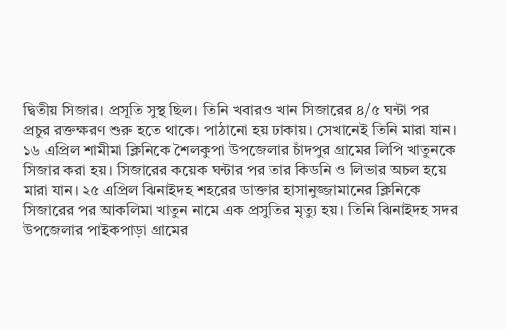দ্বিতীয় সিজার। প্রসূতি সুস্থ ছিল। তিনি খবারও খান সিজারের ৪/৫ ঘন্টা পর প্রচুর রক্তক্ষরণ শুরু হতে থাকে। পাঠানো হয় ঢাকায়। সেখানেই তিনি মারা যান। ১৬ এপ্রিল শামীমা ক্লিনিকে শৈলকুপা উপজেলার চাঁদপুর গ্রামের লিপি খাতুনকে সিজার করা হয়। সিজারের কয়েক ঘন্টার পর তার কিডনি ও লিভার অচল হয়ে মারা যান। ২৫ এপ্রিল ঝিনাইদহ শহরের ডাক্তার হাসানুজ্জামানের ক্লিনিকে সিজারের পর আকলিমা খাতুন নামে এক প্রসুতির মৃত্যু হয়। তিনি ঝিনাইদহ সদর উপজেলার পাইকপাড়া গ্রামের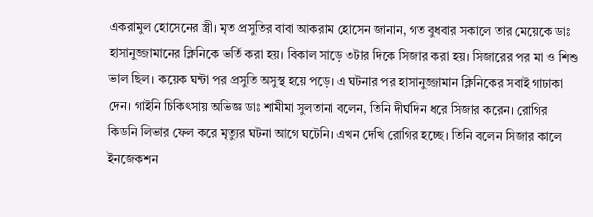একরামুল হোসেনের স্ত্রী। মৃত প্রসুতির বাবা আকরাম হোসেন জানান, গত বুধবার সকালে তার মেয়েকে ডাঃ হাসানুজ্জামানের ক্লিনিকে ভর্তি করা হয়। বিকাল সাড়ে ৩টার দিকে সিজার করা হয়। সিজারের পর মা ও শিশু ভাল ছিল। কয়েক ঘন্টা পর প্রসুতি অসুস্থ হয়ে পড়ে। এ ঘটনার পর হাসানুজ্জামান ক্লিনিকের সবাই গাঢাকা দেন। গাইনি চিকিৎসায় অভিজ্ঞ ডাঃ শামীমা সুলতানা বলেন, তিনি দীর্ঘদিন ধরে সিজার করেন। রোগির কিডনি লিভার ফেল করে মৃত্যুর ঘটনা আগে ঘটেনি। এখন দেখি রোগির হচ্ছে। তিনি বলেন সিজার কালে ইনজেকশন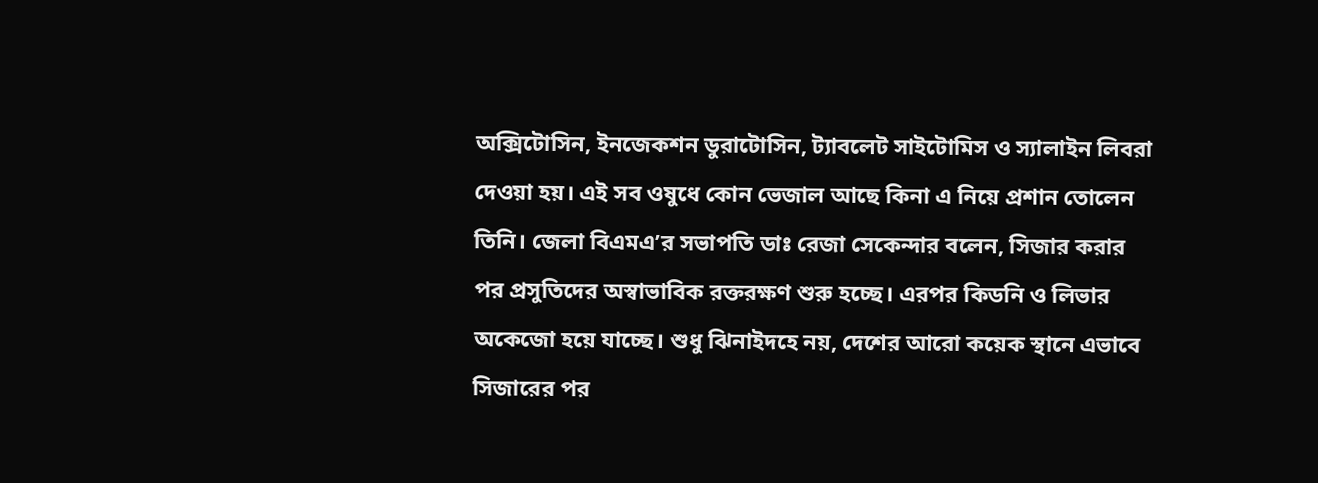অক্সিটোসিন, ইনজেকশন ডুরাটোসিন, ট্যাবলেট সাইটোমিস ও স্যালাইন লিবরা দেওয়া হয়। এই সব ওষুধে কোন ভেজাল আছে কিনা এ নিয়ে প্রশান তোলেন তিনি। জেলা বিএমএ’র সভাপতি ডাঃ রেজা সেকেন্দার বলেন, সিজার করার পর প্রসুতিদের অস্বাভাবিক রক্তরক্ষণ শুরু হচ্ছে। এরপর কিডনি ও লিভার অকেজো হয়ে যাচ্ছে। শুধু ঝিনাইদহে নয়, দেশের আরো কয়েক স্থানে এভাবে সিজারের পর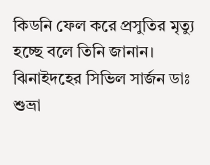কিডনি ফেল করে প্রসুতির মৃত্যু হচ্ছে বলে তিনি জানান। ঝিনাইদহের সিভিল সার্জন ডাঃ শুভ্রা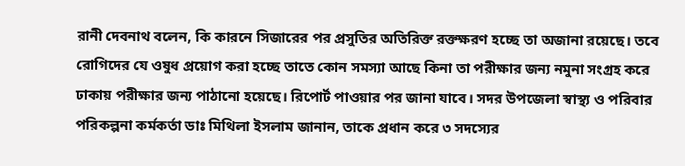রানী দেবনাথ বলেন, কি কারনে সিজারের পর প্রসুতির অতিরিক্ত রক্তক্ষরণ হচ্ছে তা অজানা রয়েছে। তবে রোগিদের যে ওষুধ প্রয়োগ করা হচ্ছে তাতে কোন সমস্যা আছে কিনা তা পরীক্ষার জন্য নমুনা সংগ্রহ করে ঢাকায় পরীক্ষার জন্য পাঠানো হয়েছে। রিপোর্ট পাওয়ার পর জানা যাবে। সদর উপজেলা স্বাস্থ্য ও পরিবার পরিকল্পনা কর্মকর্তা ডাঃ মিথিলা ইসলাম জানান, তাকে প্রধান করে ৩ সদস্যের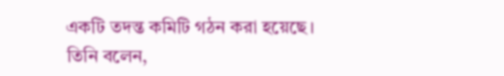একটি তদন্ত কমিটি গঠন করা হয়েছে। তিনি বলেন,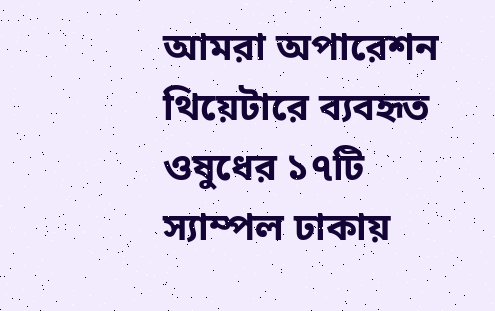আমরা অপারেশন থিয়েটারে ব্যবহৃত ওষুধের ১৭টি স্যাম্পল ঢাকায়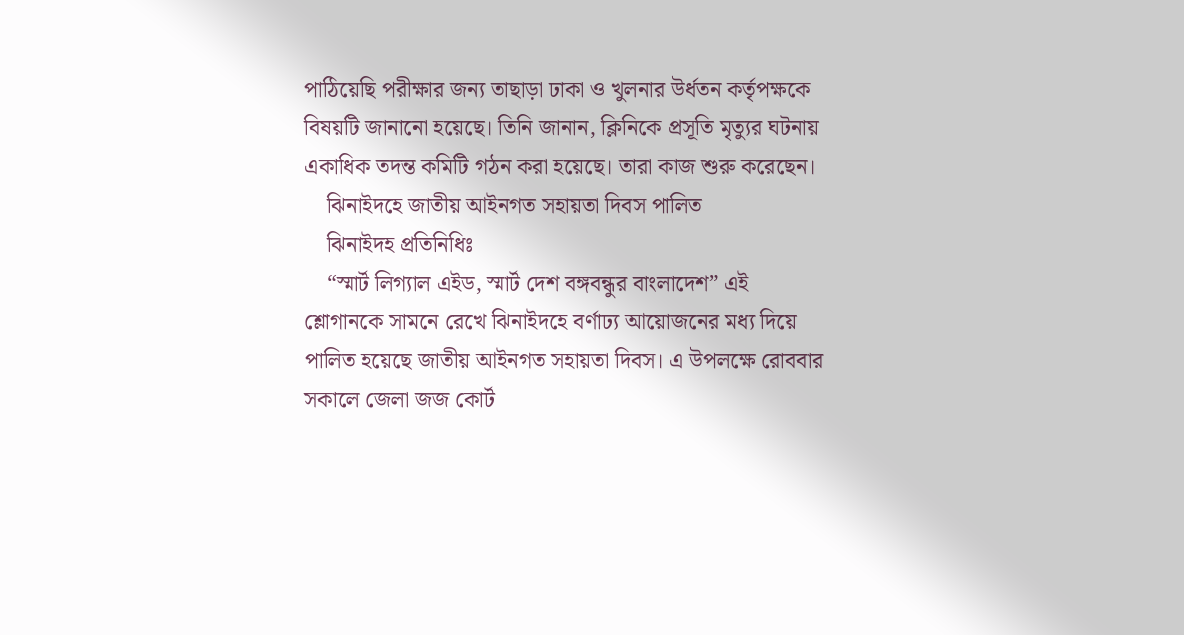পাঠিয়েছি পরীক্ষার জন্য তাছাড়া ঢাকা ও খুলনার উর্ধতন কর্তৃপক্ষকে বিষয়টি জানানো হয়েছে। তিনি জানান, ক্লিনিকে প্রসূতি মৃত্যুর ঘটনায় একাধিক তদন্ত কমিটি গঠন করা হয়েছে। তারা কাজ শুরু করেছেন।
    ঝিনাইদহে জাতীয় আইনগত সহায়তা দিবস পালিত
    ঝিনাইদহ প্রতিনিধিঃ
    “স্মার্ট লিগ্যাল এইড, স্মার্ট দেশ বঙ্গবন্ধুর বাংলাদেশ” এই শ্লোগানকে সামনে রেখে ঝিনাইদহে বর্ণাঢ্য আয়োজনের মধ্য দিয়ে পালিত হয়েছে জাতীয় আইনগত সহায়তা দিবস। এ উপলক্ষে রোববার সকালে জেলা জজ কোর্ট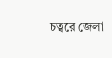চত্বরে জেলা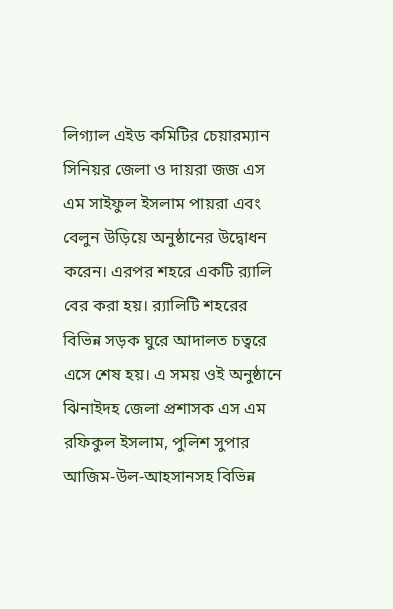লিগ্যাল এইড কমিটির চেয়ারম্যান সিনিয়র জেলা ও দায়রা জজ এস এম সাইফুল ইসলাম পায়রা এবং বেলুন উড়িয়ে অনুষ্ঠানের উদ্বোধন করেন। এরপর শহরে একটি র‌্যালি বের করা হয়। র‌্যালিটি শহরের বিভিন্ন সড়ক ঘুরে আদালত চত্বরে এসে শেষ হয়। এ সময় ওই অনুষ্ঠানে ঝিনাইদহ জেলা প্রশাসক এস এম রফিকুল ইসলাম, পুলিশ সুপার আজিম-উল-আহসানসহ বিভিন্ন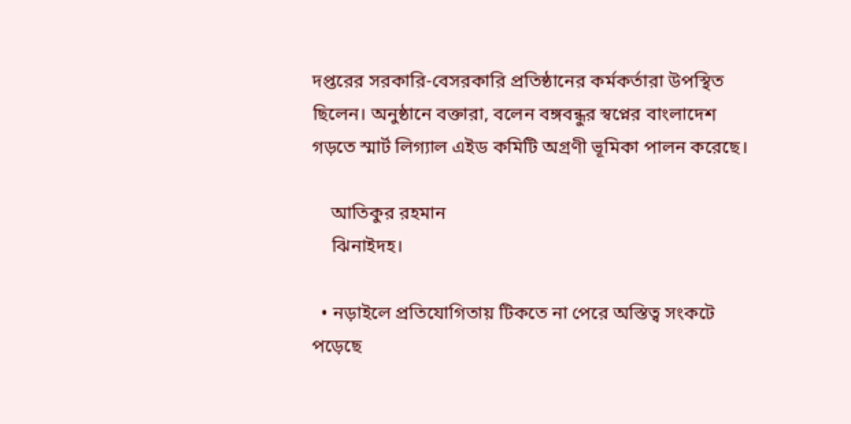দপ্তরের সরকারি-বেসরকারি প্রতিষ্ঠানের কর্মকর্তারা উপস্থিত ছিলেন। অনুষ্ঠানে বক্তারা, বলেন বঙ্গবন্ধুর স্বপ্নের বাংলাদেশ গড়তে স্মার্ট লিগ্যাল এইড কমিটি অগ্রণী ভূমিকা পালন করেছে।

    আতিকুর রহমান
    ঝিনাইদহ।

  • নড়াইলে প্রতিযোগিতায় টিকতে না পেরে অস্তিত্ব সংকটে পড়েছে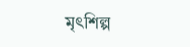মৃৎশিল্প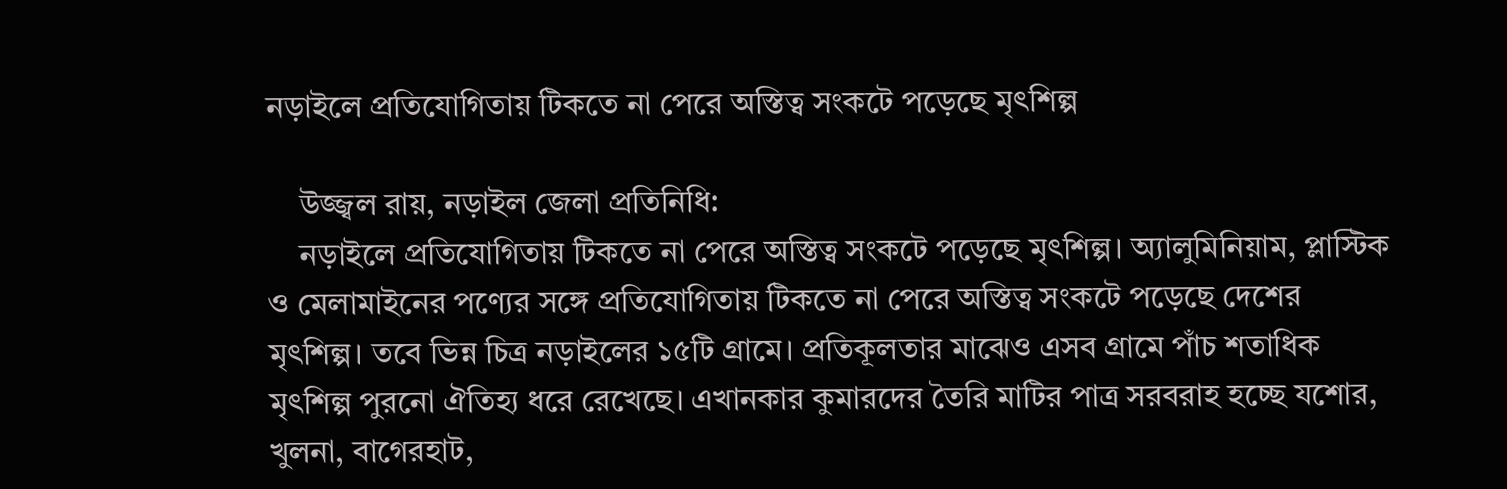নড়াইলে প্রতিযোগিতায় টিকতে না পেরে অস্তিত্ব সংকটে পড়েছে মৃৎশিল্প

    উজ্জ্বল রায়, নড়াইল জেলা প্রতিনিধি:
    নড়াইলে প্রতিযোগিতায় টিকতে না পেরে অস্তিত্ব সংকটে পড়েছে মৃৎশিল্প। অ্যালুমিনিয়াম, প্লাস্টিক ও মেলামাইনের পণ্যের সঙ্গে প্রতিযোগিতায় টিকতে না পেরে অস্তিত্ব সংকটে পড়েছে দেশের মৃৎশিল্প। তবে ভিন্ন চিত্র নড়াইলের ১৫টি গ্রামে। প্রতিকূলতার মাঝেও এসব গ্রামে পাঁচ শতাধিক মৃৎশিল্প পুরনো ঐতিহ্য ধরে রেখেছে। এখানকার কুমারদের তৈরি মাটির পাত্র সরবরাহ হচ্ছে যশোর, খুলনা, বাগেরহাট,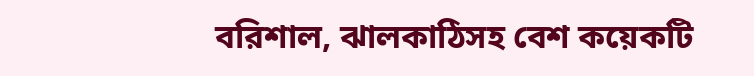বরিশাল, ঝালকাঠিসহ বেশ কয়েকটি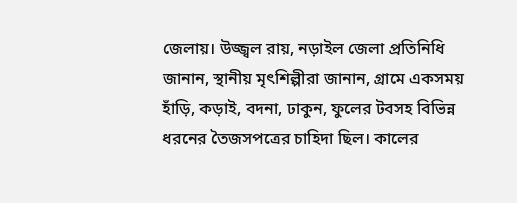জেলায়। উজ্জ্বল রায়, নড়াইল জেলা প্রতিনিধি জানান, স্থানীয় মৃৎশিল্পীরা জানান, গ্রামে একসময় হাঁড়ি, কড়াই, বদনা, ঢাকুন, ফুলের টবসহ বিভিন্ন ধরনের তৈজসপত্রের চাহিদা ছিল। কালের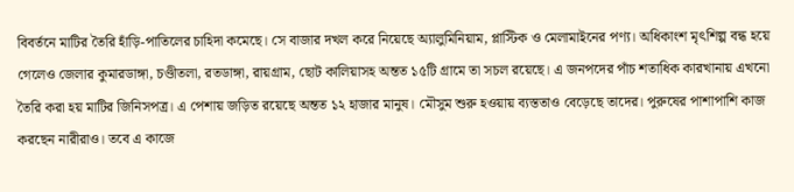বিবর্তনে মাটির তৈরি হাঁড়ি-পাতিলের চাহিদা কমেছে। সে বাজার দখল করে নিয়েছে অ্যালুমিনিয়াম, প্লাস্টিক ও মেলামাইনের পণ্য। অধিকাংশ মৃৎশিল্প বন্ধ হয়ে গেলেও জেলার কুমারডাঙ্গা, চণ্ডীতলা, রতডাঙ্গা, রায়গ্রাম, ছোট কালিয়াসহ অন্তত ১৫টি গ্রামে তা সচল রয়েছে। এ জনপদের পাঁচ শতাধিক কারখানায় এখনো তৈরি করা হয় মাটির জিনিসপত্র। এ পেশায় জড়িত রয়েছে অন্তত ১২ হাজার মানুষ। মৌসুম শুরু হওয়ায় ব্যস্ততাও বেড়েছে তাদের। পুরুষের পাশাপাশি কাজ করছেন নারীরাও। তবে এ কাজে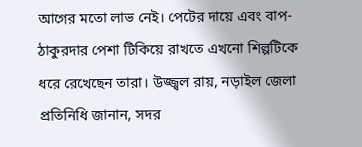আগের মতো লাভ নেই। পেটের দায়ে এবং বাপ-ঠাকুরদার পেশা টিকিয়ে রাখতে এখনো শিল্পটিকে ধরে রেখেছেন তারা। উজ্জ্বল রায়, নড়াইল জেলা প্রতিনিধি জানান, সদর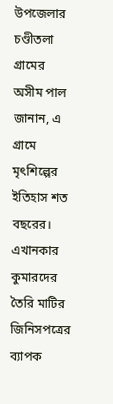উপজেলার চণ্ডীতলা গ্রামের অসীম পাল জানান, এ গ্রামে মৃৎশিল্পের ইতিহাস শত বছরের। এখানকার কুমারদের তৈরি মাটির জিনিসপত্রের ব্যাপক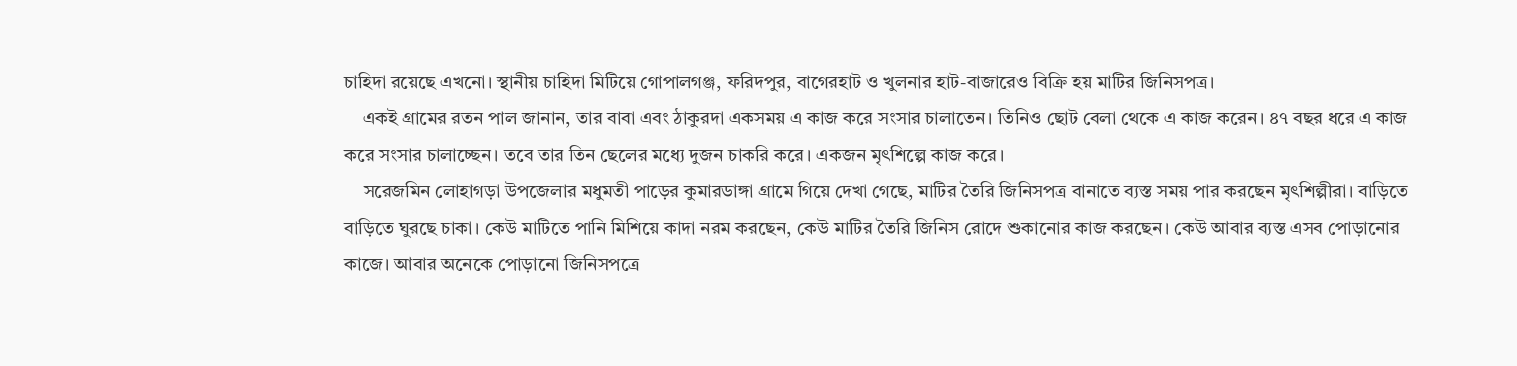চাহিদা রয়েছে এখনো। স্থানীয় চাহিদা মিটিয়ে গোপালগঞ্জ, ফরিদপুর, বাগেরহাট ও খুলনার হাট-বাজারেও বিক্রি হয় মাটির জিনিসপত্র।
    একই গ্রামের রতন পাল জানান, তার বাবা এবং ঠাকুরদা একসময় এ কাজ করে সংসার চালাতেন। তিনিও ছোট বেলা থেকে এ কাজ করেন। ৪৭ বছর ধরে এ কাজ করে সংসার চালাচ্ছেন। তবে তার তিন ছেলের মধ্যে দুজন চাকরি করে। একজন মৃৎশিল্পে কাজ করে।
    সরেজমিন লোহাগড়া উপজেলার মধুমতী পাড়ের কুমারডাঙ্গা গ্রামে গিয়ে দেখা গেছে, মাটির তৈরি জিনিসপত্র বানাতে ব্যস্ত সময় পার করছেন মৃৎশিল্পীরা। বাড়িতে বাড়িতে ঘুরছে চাকা। কেউ মাটিতে পানি মিশিয়ে কাদা নরম করছেন, কেউ মাটির তৈরি জিনিস রোদে শুকানোর কাজ করছেন। কেউ আবার ব্যস্ত এসব পোড়ানোর কাজে। আবার অনেকে পোড়ানো জিনিসপত্রে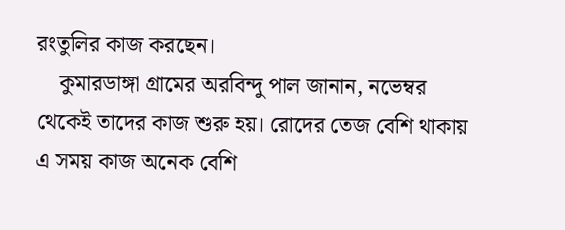রংতুলির কাজ করছেন।
    কুমারডাঙ্গা গ্রামের অরবিন্দু পাল জানান, নভেম্বর থেকেই তাদের কাজ শুরু হয়। রোদের তেজ বেশি থাকায় এ সময় কাজ অনেক বেশি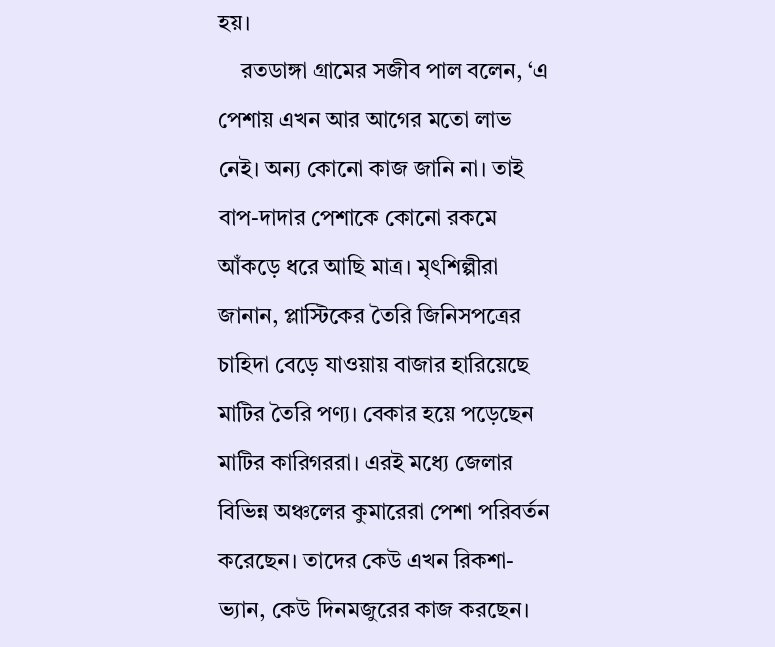হয়।
    রতডাঙ্গা গ্রামের সজীব পাল বলেন, ‘এ পেশায় এখন আর আগের মতো লাভ নেই। অন্য কোনো কাজ জানি না। তাই বাপ-দাদার পেশাকে কোনো রকমে আঁকড়ে ধরে আছি মাত্র। মৃৎশিল্পীরা জানান, প্লাস্টিকের তৈরি জিনিসপত্রের চাহিদা বেড়ে যাওয়ায় বাজার হারিয়েছে মাটির তৈরি পণ্য। বেকার হয়ে পড়েছেন মাটির কারিগররা। এরই মধ্যে জেলার বিভিন্ন অঞ্চলের কুমারেরা পেশা পরিবর্তন করেছেন। তাদের কেউ এখন রিকশা-ভ্যান, কেউ দিনমজুরের কাজ করছেন।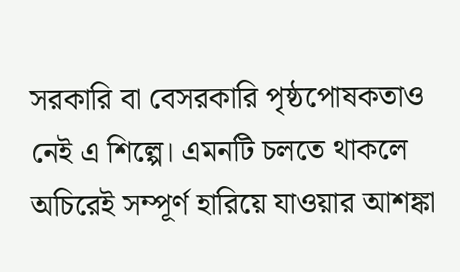সরকারি বা বেসরকারি পৃষ্ঠপোষকতাও নেই এ শিল্পে। এমনটি চলতে থাকলে অচিরেই সম্পূর্ণ হারিয়ে যাওয়ার আশঙ্কা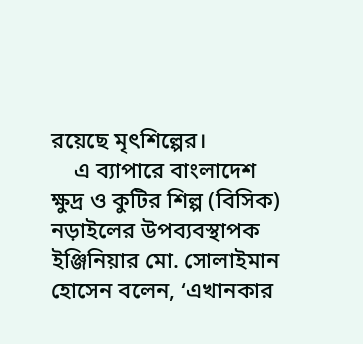রয়েছে মৃৎশিল্পের।
    এ ব্যাপারে বাংলাদেশ ক্ষুদ্র ও কুটির শিল্প (বিসিক) নড়াইলের উপব্যবস্থাপক ইঞ্জিনিয়ার মো. সোলাইমান হোসেন বলেন, ‘এখানকার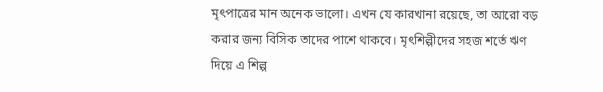মৃৎপাত্রের মান অনেক ভালো। এখন যে কারখানা রয়েছে, তা আরো বড় করার জন্য বিসিক তাদের পাশে থাকবে। মৃৎশিল্পীদের সহজ শর্তে ঋণ দিয়ে এ শিল্প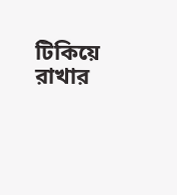টিকিয়ে রাখার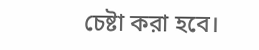চেষ্টা করা হবে।